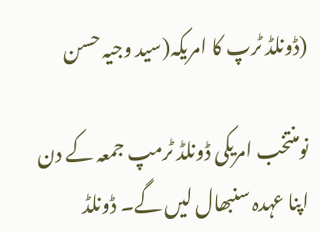(ڈونلڈ ٹرپ کا امریکہ(سید وجیہ حسن

نومنتخب امریکی ڈونلڈ ٹرمپ جمعہ کے دن اپنا عہدہ سنبھال لیں گے۔ ڈونلڈ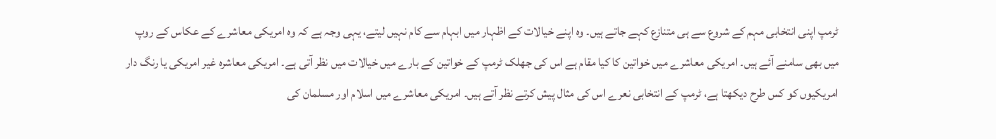ٹرمپ اپنی انتخابی مہم کے شروع سے ہی متنازع کہے جاتے ہیں۔ وہ اپنے خیالات کے اظہار میں ابہام سے کام نہیں لیتے، یہی وجہ ہے کہ وہ امریکی معاشرے کے عکاس کے روپ میں بھی سامنے آئے ہیں۔ امریکی معاشرے میں خواتین کا کیا مقام ہے اس کی جھلک ٹرمپ کے خواتین کے بارے میں خیالات میں نظر آتی ہے۔ امریکی معاشرہ غیر امریکی یا رنگ دار امریکیوں کو کس طرح دیکھتا ہے، ٹرمپ کے انتخابی نعرے اس کی مثال پیش کرتے نظر آتے ہیں۔ امریکی معاشرے میں اسلام اور مسلمان کی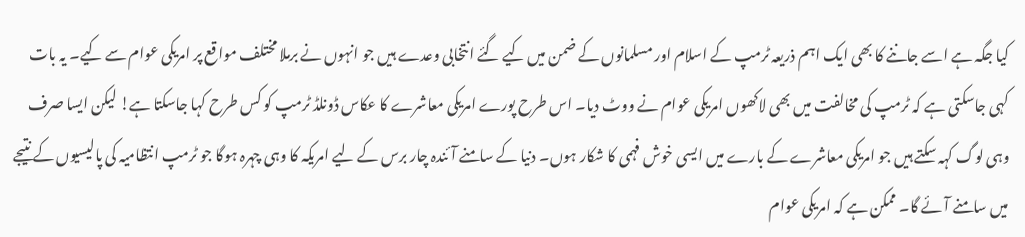کیا جگہ ہے اسے جاننے کا بھی ایک اہم ذریعہ ٹرمپ کے اسلام اور مسلمانوں کے ضمن میں کیے گئے انتخابی وعدے ہیں جو انہوں نے برملا مختلف مواقع پر امریکی عوام سے کیے۔ یہ بات کہی جاسکتی ہے کہ ٹرمپ کی مخالفت میں بھی لاکھوں امریکی عوام نے ووٹ دیا۔ اس طرح پورے امریکی معاشرے کا عکاس ڈونلڈ ٹرمپ کو کس طرح کہا جاسکتا ہے! لیکن ایسا صرف وہی لوگ کہہ سکتے ہیں جو امریکی معاشرے کے بارے میں ایسی خوش فہمی کا شکار ہوں۔ دنیا کے سامنے آئندہ چار برس کے لیے امریکہ کا وہی چہرہ ہوگا جو ٹرمپ انتظامیہ کی پالیسیوں کے نتیجے میں سامنے آئے گا۔ ممکن ہے کہ امریکی عوام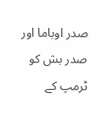صدر اوباما اور صدر بش کو ٹرمپ کے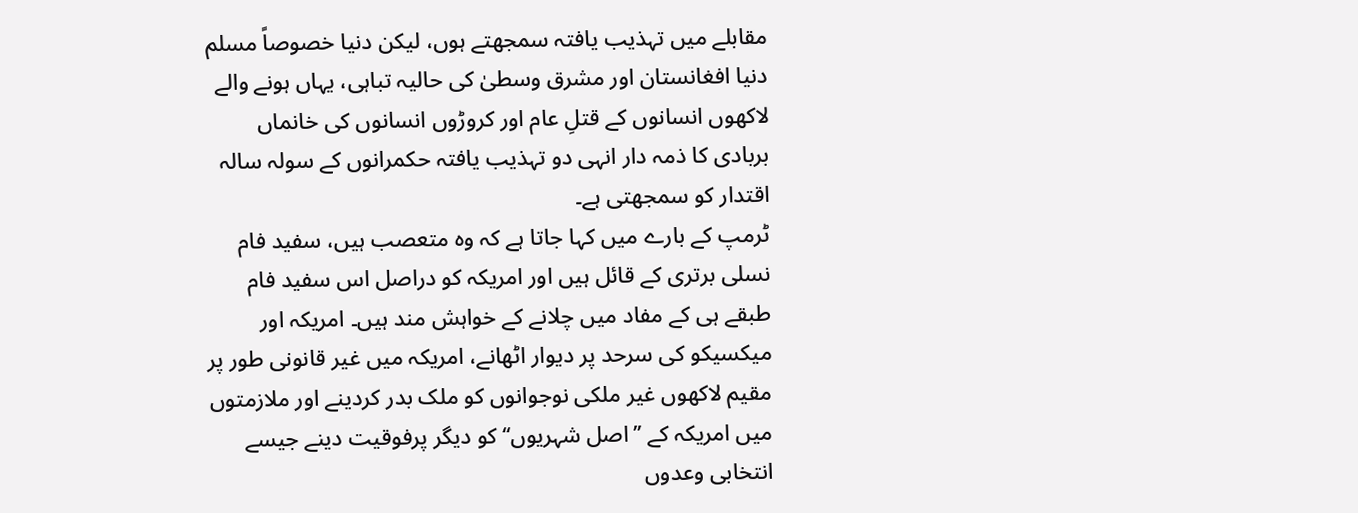مقابلے میں تہذیب یافتہ سمجھتے ہوں، لیکن دنیا خصوصاً مسلم دنیا افغانستان اور مشرق وسطیٰ کی حالیہ تباہی، یہاں ہونے والے لاکھوں انسانوں کے قتلِ عام اور کروڑوں انسانوں کی خانماں بربادی کا ذمہ دار انہی دو تہذیب یافتہ حکمرانوں کے سولہ سالہ اقتدار کو سمجھتی ہے۔
ٹرمپ کے بارے میں کہا جاتا ہے کہ وہ متعصب ہیں، سفید فام نسلی برتری کے قائل ہیں اور امریکہ کو دراصل اس سفید فام طبقے ہی کے مفاد میں چلانے کے خواہش مند ہیں۔ امریکہ اور میکسیکو کی سرحد پر دیوار اٹھانے، امریکہ میں غیر قانونی طور پر مقیم لاکھوں غیر ملکی نوجوانوں کو ملک بدر کردینے اور ملازمتوں میں امریکہ کے ’’اصل شہریوں‘‘ کو دیگر پرفوقیت دینے جیسے انتخابی وعدوں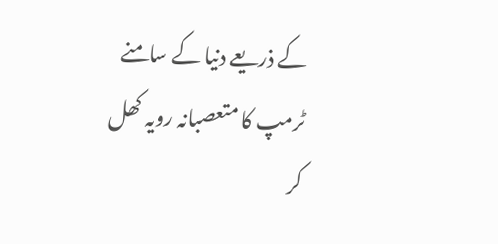کے ذریعے دنیا کے سامنے ٹرمپ کا متعصبانہ رویہ کھل کر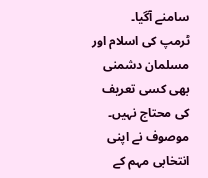سامنے آگیا۔
ٹرمپ کی اسلام اور مسلمان دشمنی بھی کسی تعریف کی محتاج نہیں۔ موصوف نے اپنی انتخابی مہم کے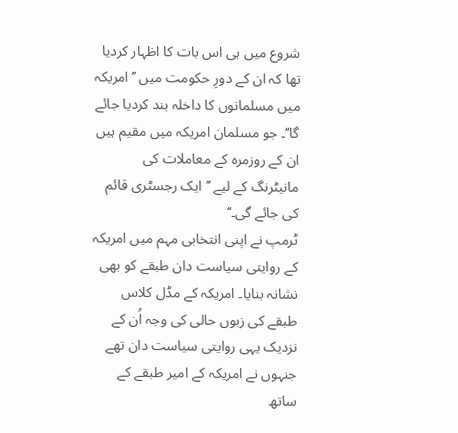شروع میں ہی اس بات کا اظہار کردیا تھا کہ ان کے دورِ حکومت میں ’’امریکہ میں مسلمانوں کا داخلہ بند کردیا جائے گا‘‘۔ جو مسلمان امریکہ میں مقیم ہیں ان کے روزمرہ کے معاملات کی مانیٹرنگ کے لیے ’’ایک رجسٹری قائم کی جائے گی۔‘‘
ٹرمپ نے اپنی انتخابی مہم میں امریکہ کے روایتی سیاست دان طبقے کو بھی نشانہ بنایا۔ امریکہ کے مڈل کلاس طبقے کی زبوں حالی کی وجہ اُن کے نزدیک یہی روایتی سیاست دان تھے جنہوں نے امریکہ کے امیر طبقے کے ساتھ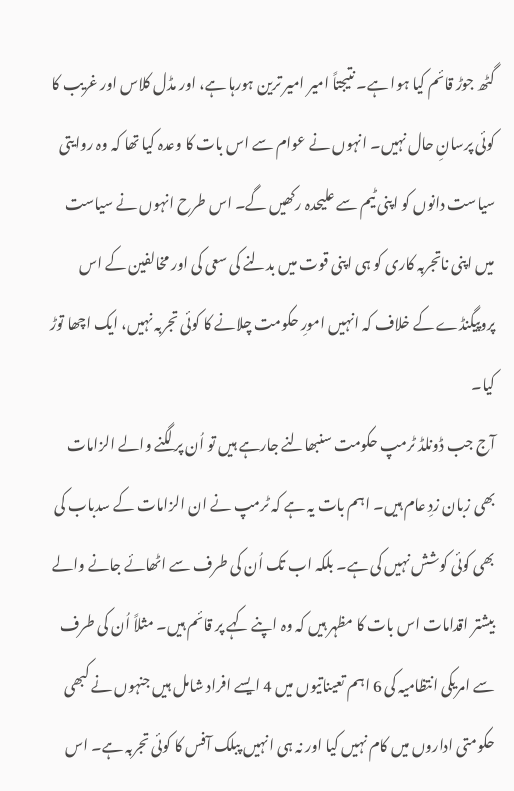گٹھ جوڑ قائم کیا ہوا ہے۔ نتیجتاً امیر امیر ترین ہورہا ہے، اور مڈل کلاس اور غریب کا کوئی پرسانِ حال نہیں۔ انہوں نے عوام سے اس بات کا وعدہ کیا تھا کہ وہ روایتی سیاست دانوں کو اپنی ٹیم سے علیحدہ رکھیں گے۔ اس طرح انہوں نے سیاست میں اپنی ناتجربہ کاری کو ہی اپنی قوت میں بدلنے کی سعی کی اور مخالفین کے اس پروپیگنڈے کے خلاف کہ انہیں امورِ حکومت چلانے کا کوئی تجربہ نہیں، ایک اچھا توڑ کیا۔
آج جب ڈونلڈ ٹرمپ حکومت سنبھالنے جارہے ہیں تو اُن پر لگنے والے الزامات بھی زبان زدِ عام ہیں۔ اہم بات یہ ہے کہ ٹرمپ نے ان الزامات کے سدباب کی بھی کوئی کوشش نہیں کی ہے۔ بلکہ اب تک اُن کی طرف سے اٹھائے جانے والے بیشتر اقدامات اس بات کا مظہر ہیں کہ وہ اپنے کہے پر قائم ہیں۔ مثلاً اُن کی طرف سے امریکی انتظامیہ کی 6 اہم تعیناتیوں میں 4 ایسے افراد شامل ہیں جنہوں نے کبھی حکومتی اداروں میں کام نہیں کیا اور نہ ہی انہیں پبلک آفس کا کوئی تجربہ ہے۔ اس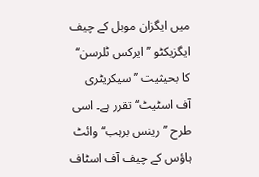میں ایگزان موبل کے چیف ایگزیکٹو ’’ایرکس ٹلرسن‘‘ کا بحیثیت ’’سیکریٹری آف اسٹیٹ‘‘ تقرر ہے۔ اسی طرح ’’رینس برہب‘‘ وائٹ ہاؤس کے چیف آف اسٹاف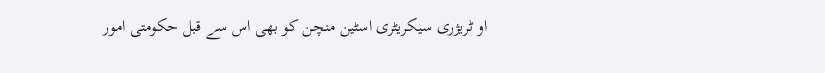او ٹریژری سیکریٹری اسٹین منچن کو بھی اس سے قبل حکومتی امور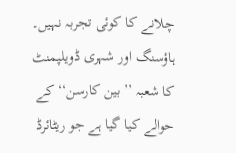چلانے کا کوئی تجربہ نہیں۔ ہاؤسنگ اور شہری ڈویلپمنٹ کا شعبہ ’’بین کارسن‘‘ کے حوالے کیا گیا ہے جو ریٹائرڈ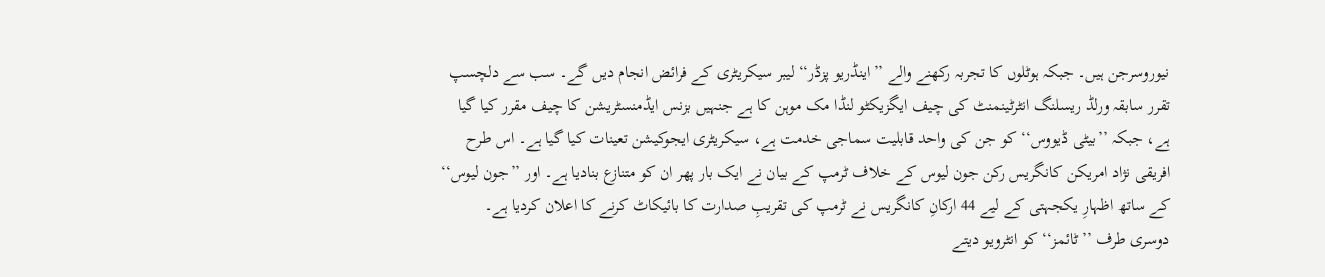نیوروسرجن ہیں۔ جبکہ ہوٹلوں کا تجربہ رکھنے والے ’’اینڈریو پزڈر‘‘ لیبر سیکریٹری کے فرائض انجام دیں گے۔ سب سے دلچسپ تقرر سابقہ ورلڈ ریسلنگ انٹرٹینمنٹ کی چیف ایگزیکٹو لنڈا مک موہن کا ہے جنہیں بزنس ایڈمنسٹریشن کا چیف مقرر کیا گیا ہے، جبکہ ’’بیٹی ڈیووس‘‘ کو جن کی واحد قابلیت سماجی خدمت ہے، سیکریٹری ایجوکیشن تعینات کیا گیا ہے۔ اس طرح افریقی نژاد امریکن کانگریس رکن جون لیوس کے خلاف ٹرمپ کے بیان نے ایک بار پھر ان کو متنازع بنادیا ہے۔ اور ’’جون لیوس‘‘ کے ساتھ اظہارِ یکجہتی کے لیے 44 ارکانِ کانگریس نے ٹرمپ کی تقریبِ صدارت کا بائیکاٹ کرنے کا اعلان کردیا ہے۔
دوسری طرف ’’ٹائمز‘‘ کو انٹرویو دیتے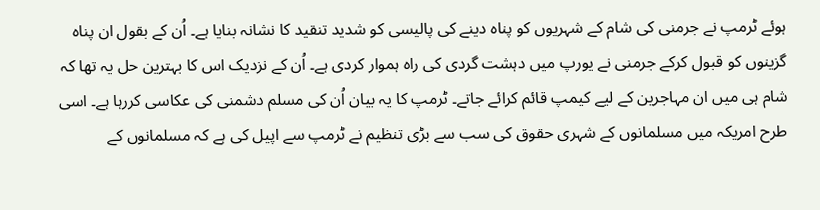ہوئے ٹرمپ نے جرمنی کی شام کے شہریوں کو پناہ دینے کی پالیسی کو شدید تنقید کا نشانہ بنایا ہے۔ اُن کے بقول ان پناہ گزینوں کو قبول کرکے جرمنی نے یورپ میں دہشت گردی کی راہ ہموار کردی ہے۔ اُن کے نزدیک اس کا بہترین حل یہ تھا کہ شام ہی میں ان مہاجرین کے لیے کیمپ قائم کرائے جاتے۔ ٹرمپ کا یہ بیان اُن کی مسلم دشمنی کی عکاسی کررہا ہے۔ اسی طرح امریکہ میں مسلمانوں کے شہری حقوق کی سب سے بڑی تنظیم نے ٹرمپ سے اپیل کی ہے کہ مسلمانوں کے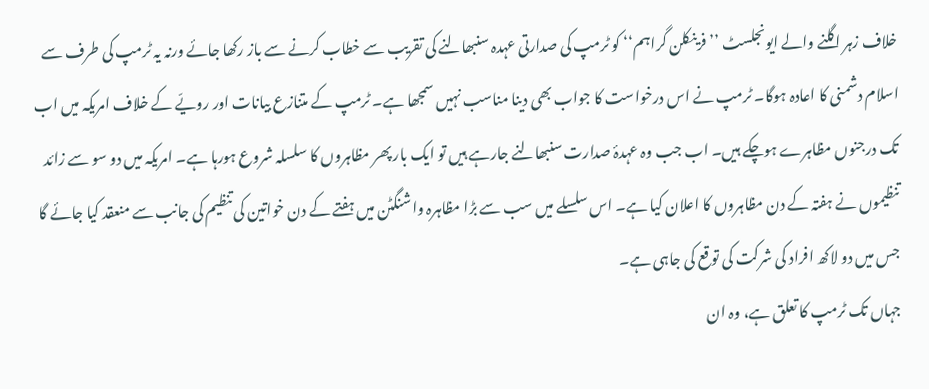خلاف زہر اگلنے والے ایونجلسٹ ’’فرینکلن گراہم‘‘ کو ٹرمپ کی صدارتی عہدہ سنبھالنے کی تقریب سے خطاب کرنے سے باز رکھا جائے ورنہ یہ ٹرمپ کی طرف سے اسلام دشمنی کا اعادہ ہوگا۔ ٹرمپ نے اس درخواست کا جواب بھی دینا مناسب نہیں سمجھا ہے۔ ٹرمپ کے متنازع بیانات اور رویّے کے خلاف امریکہ میں اب تک درجنوں مظاہرے ہوچکے ہیں۔ اب جب وہ عہدۂ صدارت سنبھالنے جارہے ہیں تو ایک بار پھر مظاہروں کا سلسلہ شروع ہورہا ہے۔ امریکہ میں دو سو سے زائد تنظیموں نے ہفتہ کے دن مظاہروں کا اعلان کیا ہے۔ اس سلسلے میں سب سے بڑا مظاہرہ واشنگٹن میں ہفتے کے دن خواتین کی تنظیم کی جانب سے منعقد کیا جائے گا جس میں دو لاکھ افراد کی شرکت کی توقع کی جاہی ہے۔
جہاں تک ٹرمپ کا تعلق ہے، وہ ان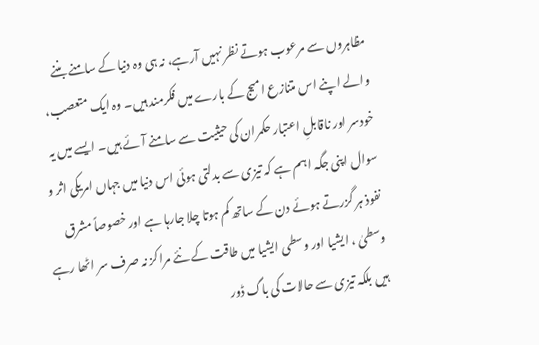مظاہروں سے مرعوب ہوتے نظر نہیں آرہے، نہ ہی وہ دنیا کے سامنے بننے والے اپنے اس متنازع امیج کے بارے میں فکرمند ہیں۔ وہ ایک متعصب، خودسر اور ناقابلِ اعتبار حکمران کی حیثیت سے سامنے آئے ہیں۔ ایسے میں یہ سوال اپنی جگہ اہم ہے کہ تیزی سے بدلتی ہوئی اس دنیا میں جہاں امریکی اثر و نفوذ ہر گزرتے ہوئے دن کے ساتھ کم ہوتا چلا جارہا ہے اور خصوصاً مشرق وسطیٰ ، ایشیا اور وسطی ایشیا میں طاقت کے نئے مراکز نہ صرف سر اٹھا رہے ہیں بلکہ تیزی سے حالات کی باگ ڈور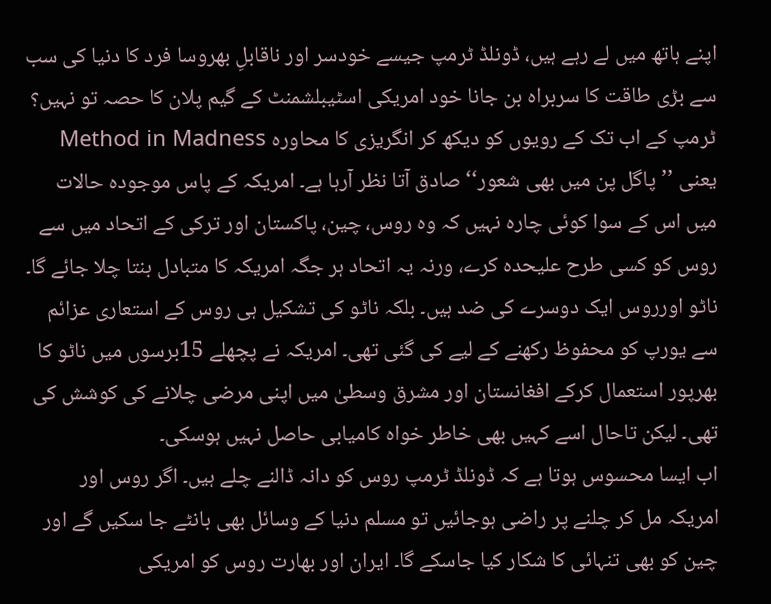اپنے ہاتھ میں لے رہے ہیں، ڈونلڈ ٹرمپ جیسے خودسر اور ناقابلِ بھروسا فرد کا دنیا کی سب سے بڑی طاقت کا سربراہ بن جانا خود امریکی اسٹیبلشمنٹ کے گیم پلان کا حصہ تو نہیں؟
ٹرمپ کے اب تک کے رویوں کو دیکھ کر انگریزی کا محاورہ Method in Madness یعنی ’’پاگل پن میں بھی شعور‘‘ صادق آتا نظر آرہا ہے۔ امریکہ کے پاس موجودہ حالات میں اس کے سوا کوئی چارہ نہیں کہ وہ روس، چین، پاکستان اور ترکی کے اتحاد میں سے روس کو کسی طرح علیحدہ کرے، ورنہ یہ اتحاد ہر جگہ امریکہ کا متبادل بنتا چلا جائے گا۔ ناٹو اورروس ایک دوسرے کی ضد ہیں۔ بلکہ ناٹو کی تشکیل ہی روس کے استعاری عزائم سے یورپ کو محفوظ رکھنے کے لیے کی گئی تھی۔ امریکہ نے پچھلے 15برسوں میں ناٹو کا بھرپور استعمال کرکے افغانستان اور مشرق وسطیٰ میں اپنی مرضی چلانے کی کوشش کی تھی۔ لیکن تاحال اسے کہیں بھی خاطر خواہ کامیابی حاصل نہیں ہوسکی۔
اب ایسا محسوس ہوتا ہے کہ ڈونلڈ ٹرمپ روس کو دانہ ڈالنے چلے ہیں۔ اگر روس اور امریکہ مل کر چلنے پر راضی ہوجائیں تو مسلم دنیا کے وسائل بھی بانٹے جا سکیں گے اور چین کو بھی تنہائی کا شکار کیا جاسکے گا۔ ایران اور بھارت روس کو امریکی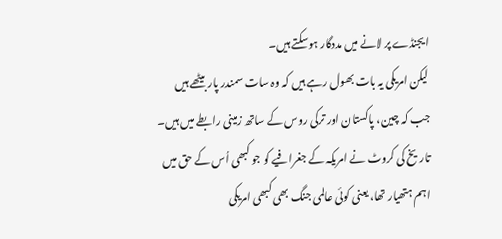ایجنڈے پر لانے میں مددگار ہوسکتے ہیں۔
لیکن امریکی یہ بات بھول رہے ہیں کہ وہ سات سمندر پار بیٹھے ہیں جب کہ چین، پاکستان اور ترکی روس کے ساتھ زمینی رابطے میں ہیں۔ تاریخ کی کروٹ نے امریکہ کے جغرافیے کو جو کبھی اُس کے حق میں اہم ہتھیار تھا، یعنی کوئی عالمی جنگ بھی کبھی امریکی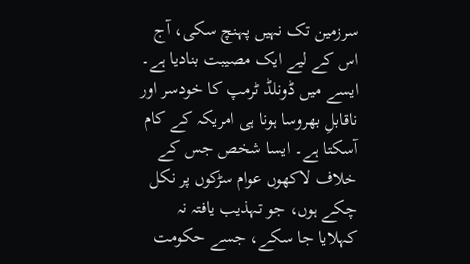سرزمین تک نہیں پہنچ سکی، آج اس کے لیے ایک مصیبت بنادیا ہے۔ ایسے میں ڈونلڈ ٹرمپ کا خودسر اور ناقابلِ بھروسا ہونا ہی امریکہ کے کام آسکتا ہے۔ ایسا شخص جس کے خلاف لاکھوں عوام سڑکوں پر نکل چکے ہوں، جو تہذیب یافتہ نہ کہلایا جا سکے، جسے حکومت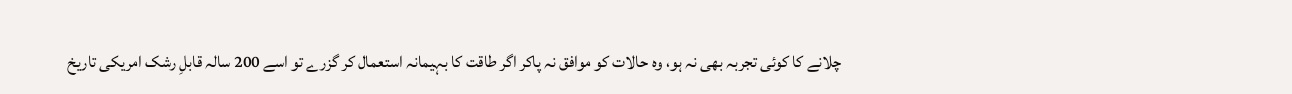چلانے کا کوئی تجربہ بھی نہ ہو، وہ حالات کو موافق نہ پاکر اگر طاقت کا بہیمانہ استعمال کر گزرے تو اسے 200 سالہ قابلِ رشک امریکی تاریخ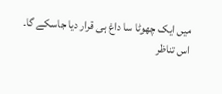میں ایک چھوٹا سا داغ ہی قرار دیا جاسکے گا۔
اس تناظر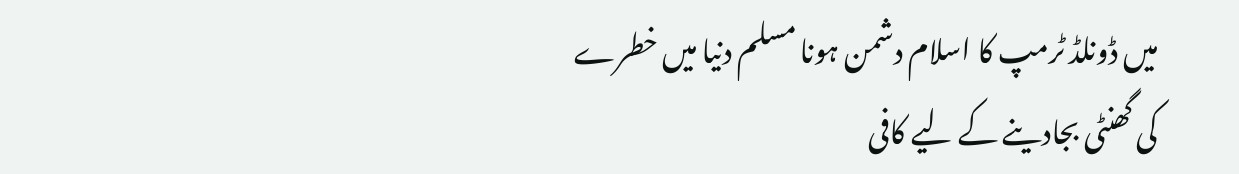میں ڈونلڈ ٹرمپ کا اسلام دشمن ہونا مسلم دنیا میں خطرے کی گھنٹی بجادینے کے لیے کافی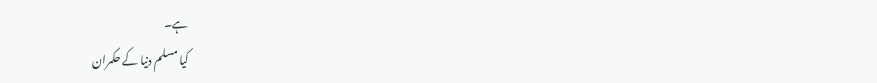ہے۔
کیا مسلم دنیا کے حکمران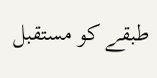طبقے کو مستقبل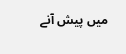میں پیش آنے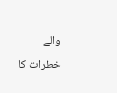والے خطرات کا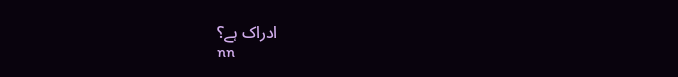ادراک ہے؟
nn